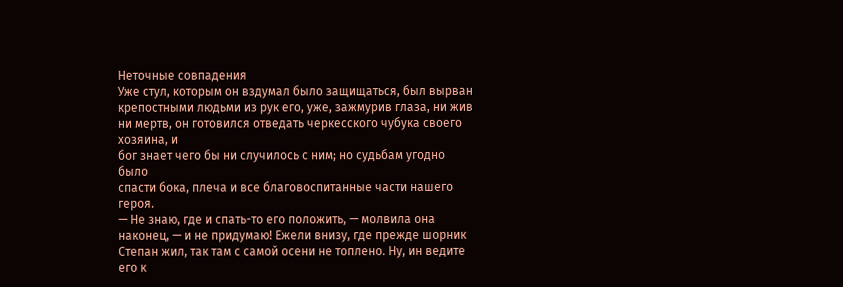Неточные совпадения
Уже стул, которым он вздумал было защищаться, был вырван крепостными людьми из рук его, уже, зажмурив глаза, ни жив ни мертв, он готовился отведать черкесского чубука своего хозяина, и
бог знает чего бы ни случилось с ним; но судьбам угодно было
спасти бока, плеча и все благовоспитанные части нашего героя.
— Не знаю, где и спать-то его положить, — молвила она наконец, — и не придумаю! Ежели внизу, где прежде шорник Степан жил, так там с самой осени не топлено. Ну, ин ведите его к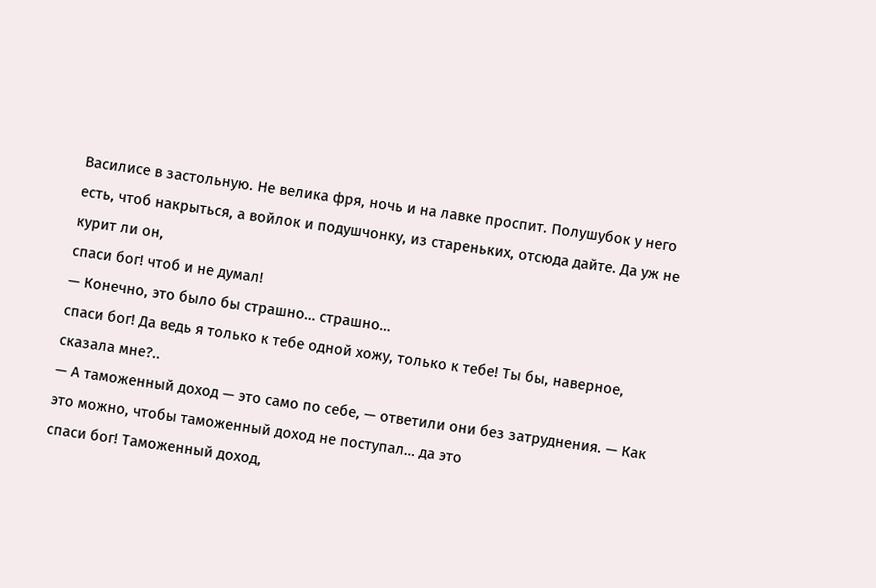Василисе в застольную. Не велика фря, ночь и на лавке проспит. Полушубок у него есть, чтоб накрыться, а войлок и подушчонку, из стареньких, отсюда дайте. Да уж не курит ли он,
спаси бог! чтоб и не думал!
— Конечно, это было бы страшно… страшно…
спаси бог! Да ведь я только к тебе одной хожу, только к тебе! Ты бы, наверное, сказала мне?..
— А таможенный доход — это само по себе, — ответили они без затруднения. — Как это можно, чтобы таможенный доход не поступал… да это
спаси бог! Таможенный доход,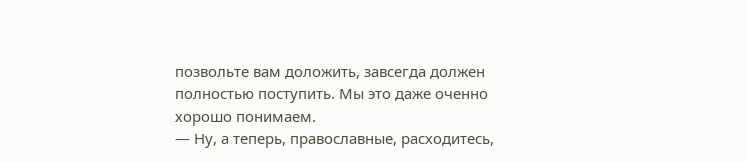позвольте вам доложить, завсегда должен полностью поступить. Мы это даже оченно хорошо понимаем.
— Ну, а теперь, православные, расходитесь,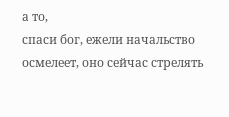а то,
спаси бог, ежели начальство осмелеет, оно сейчас стрелять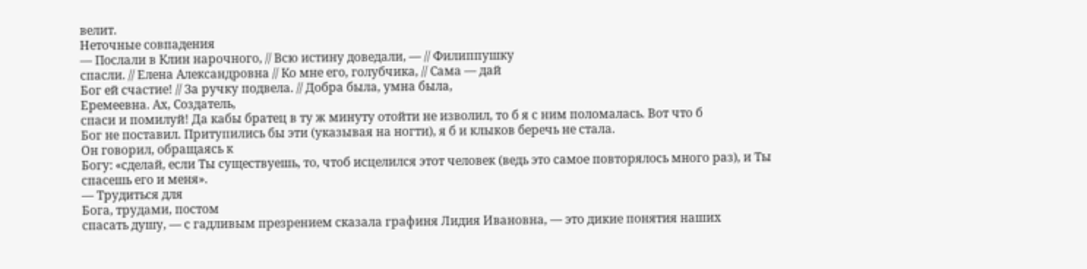велит.
Неточные совпадения
— Послали в Клин нарочного, // Всю истину доведали, — // Филиппушку
спасли. // Елена Александровна // Ко мне его, голубчика, // Сама — дай
Бог ей счастие! // За ручку подвела. // Добра была, умна была,
Еремеевна. Ах, Создатель,
спаси и помилуй! Да кабы братец в ту ж минуту отойти не изволил, то б я с ним поломалась. Вот что б
Бог не поставил. Притупились бы эти (указывая на ногти), я б и клыков беречь не стала.
Он говорил, обращаясь к
Богу: «сделай, если Ты существуешь, то, чтоб исцелился этот человек (ведь это самое повторялось много раз), и Ты
спасешь его и меня».
— Трудиться для
Бога, трудами, постом
спасать душу, — с гадливым презрением сказала графиня Лидия Ивановна, — это дикие понятия наших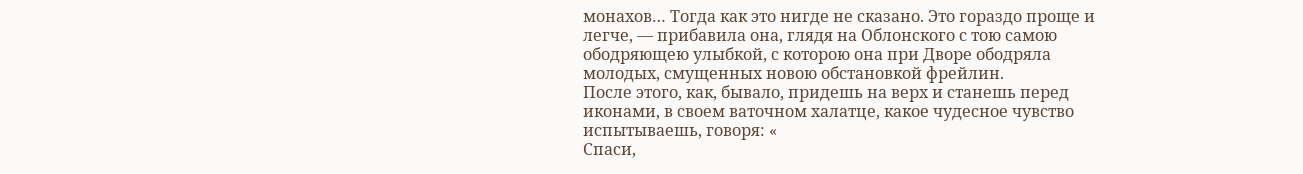монахов… Тогда как это нигде не сказано. Это гораздо проще и легче, — прибавила она, глядя на Облонского с тою самою ободряющею улыбкой, с которою она при Дворе ободряла молодых, смущенных новою обстановкой фрейлин.
После этого, как, бывало, придешь на верх и станешь перед иконами, в своем ваточном халатце, какое чудесное чувство испытываешь, говоря: «
Спаси,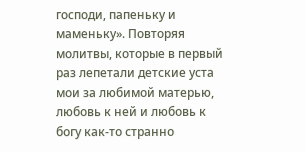господи, папеньку и маменьку». Повторяя молитвы, которые в первый раз лепетали детские уста мои за любимой матерью, любовь к ней и любовь к
богу как-то странно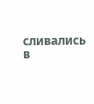сливались в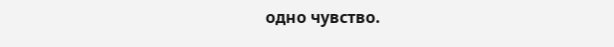одно чувство.